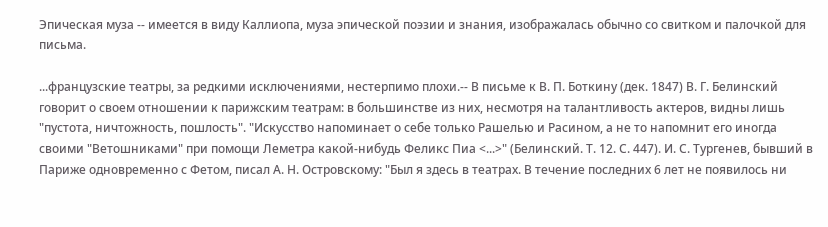Эпическая муза -- имеется в виду Каллиопа, муза эпической поэзии и знания, изображалась обычно со свитком и палочкой для письма.

...французские театры, за редкими исключениями, нестерпимо плохи.-- В письме к В. П. Боткину (дек. 1847) В. Г. Белинский говорит о своем отношении к парижским театрам: в большинстве из них, несмотря на талантливость актеров, видны лишь "пустота, ничтожность, пошлость". "Искусство напоминает о себе только Рашелью и Расином, а не то напомнит его иногда своими "Ветошниками" при помощи Леметра какой-нибудь Феликс Пиа <...>" (Белинский. Т. 12. С. 447). И. С. Тургенев, бывший в Париже одновременно с Фетом, писал А. Н. Островскому: "Был я здесь в театрах. В течение последних 6 лет не появилось ни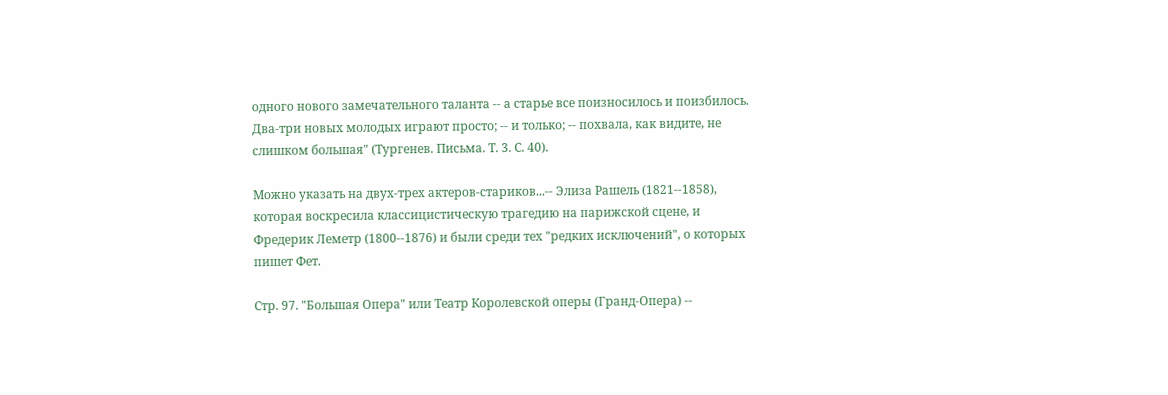одного нового замечательного таланта -- а старье все поизносилось и поизбилось. Два-три новых молодых играют просто; -- и только; -- похвала, как видите, не слишком большая" (Тургенев. Письма. Т. 3. С. 40).

Можно указать на двух-трех актеров-стариков...-- Элиза Рашель (1821--1858), которая воскресила классицистическую трагедию на парижской сцене, и Фредерик Леметр (1800--1876) и были среди тех "редких исключений", о которых пишет Фет.

Стр. 97. "Большая Опера" или Театр Королевской оперы (Гранд-Опера) --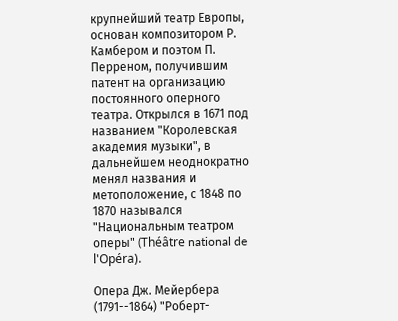крупнейший театр Европы, основан композитором Р. Камбером и поэтом П. Перреном, получившим патент на организацию постоянного оперного театра. Открылся в 1671 под названием "Королевская академия музыки", в дальнейшем неоднократно менял названия и метоположение, с 1848 по 1870 назывался "Национальным театром оперы" (Théâtre national de l'Opéra).

Опера Дж. Мейербера (1791--1864) "Роберт-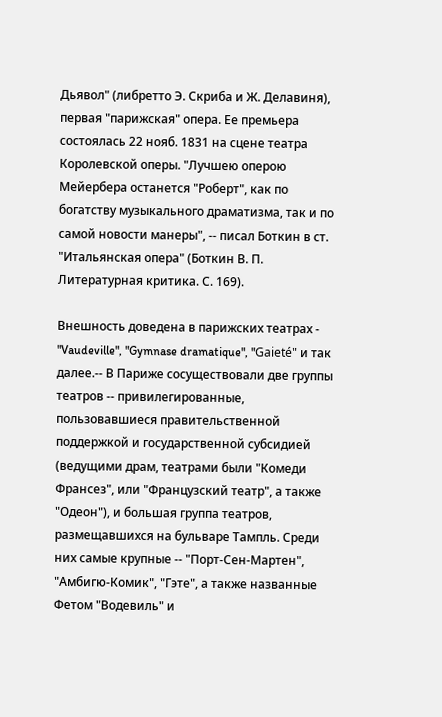Дьявол" (либретто Э. Скриба и Ж. Делавиня), первая "парижская" опера. Ее премьера состоялась 22 нояб. 1831 на сцене театра Королевской оперы. "Лучшею оперою Мейербера останется "Роберт", как по богатству музыкального драматизма, так и по самой новости манеры", -- писал Боткин в ст. "Итальянская опера" (Боткин В. П. Литературная критика. С. 169).

Внешность доведена в парижских театрах - "Vaudeville", "Gymnase dramatique", "Gaieté" и так далее.-- В Париже сосуществовали две группы театров -- привилегированные, пользовавшиеся правительственной поддержкой и государственной субсидией (ведущими драм, театрами были "Комеди Франсез", или "Французский театр", а также "Одеон"), и большая группа театров, размещавшихся на бульваре Тампль. Среди них самые крупные -- "Порт-Сен-Мартен", "Амбигю-Комик", "Гэте", а также названные Фетом "Водевиль" и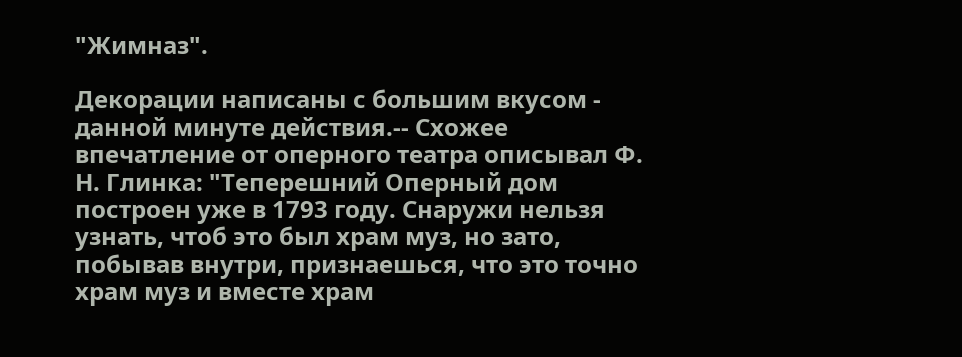"Жимназ".

Декорации написаны с большим вкусом - данной минуте действия.-- Схожее впечатление от оперного театра описывал Ф. Н. Глинка: "Теперешний Оперный дом построен уже в 1793 году. Снаружи нельзя узнать, чтоб это был храм муз, но зато, побывав внутри, признаешься, что это точно храм муз и вместе храм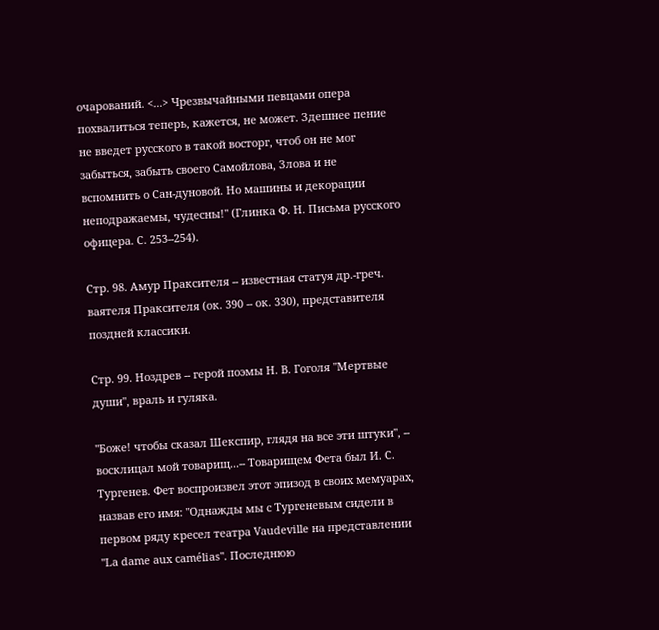очарований. <...> Чрезвычайными певцами опера похвалиться теперь, кажется, не может. Здешнее пение не введет русского в такой восторг, чтоб он не мог забыться, забыть своего Самойлова, Злова и не вспомнить о Сан-дуновой. Но машины и декорации неподражаемы, чудесны!" (Глинка Ф. Н. Письма русского офицера. С. 253--254).

Стр. 98. Амур Праксителя -- известная статуя др.-греч. ваятеля Праксителя (ок. 390 -- ок. 330), представителя поздней классики.

Стр. 99. Ноздрев -- герой поэмы Н. В. Гоголя "Мертвые души", враль и гуляка.

"Боже! чтобы сказал Шекспир, глядя на все эти штуки", -- восклицал мой товарищ...-- Товарищем Фета был И. С. Тургенев. Фет воспроизвел этот эпизод в своих мемуарах, назвав его имя: "Однажды мы с Тургеневым сидели в первом ряду кресел театра Vaudeville на представлении "La dame aux camélias". Последнюю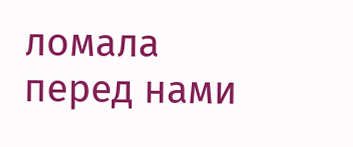ломала перед нами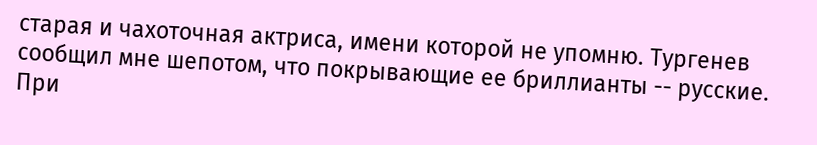старая и чахоточная актриса, имени которой не упомню. Тургенев сообщил мне шепотом, что покрывающие ее бриллианты -- русские. При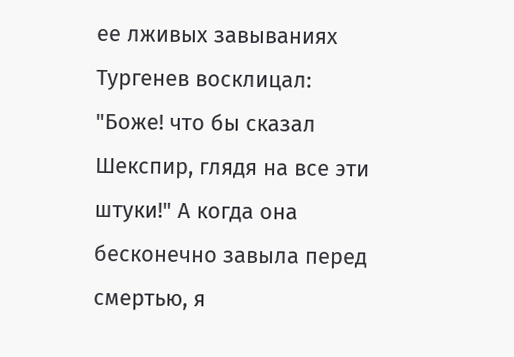ее лживых завываниях Тургенев восклицал: "Боже! что бы сказал Шекспир, глядя на все эти штуки!" А когда она бесконечно завыла перед смертью, я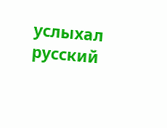услыхал русский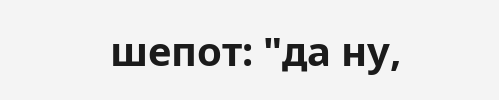шепот: "да ну,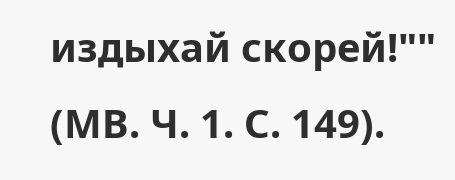издыхай скорей!"" (MB. Ч. 1. С. 149).